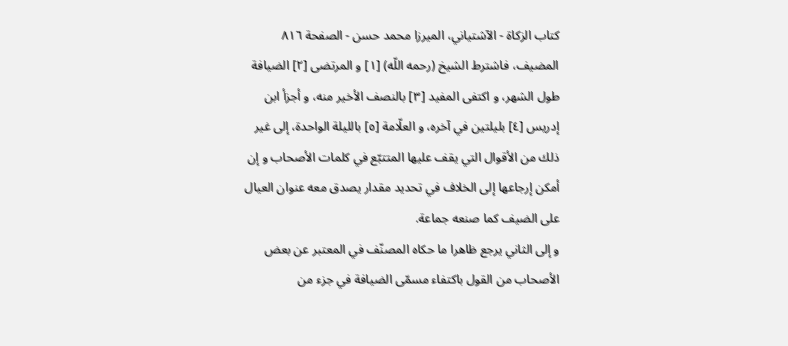كتاب الزكاة - الآشتياني، الميرزا محمد حسن - الصفحة ٨١٦
المضيف، فاشترط الشيخ (رحمه اللّه) [١] و المرتضى [٢] الضيافة طول الشهر، و اكتفى المفيد [٣] بالنصف الأخير منه، و أجزأ ابن إدريس [٤] بليلتين في آخره، و العلّامة [٥] بالليلة الواحدة، إلى غير ذلك من الأقوال التي يقف عليها المتتبّع في كلمات الأصحاب و إن أمكن إرجاعها إلى الخلاف في تحديد مقدار يصدق معه عنوان العيال على الضيف كما صنعه جماعة.
و إلى الثاني يرجع ظاهرا ما حكاه المصنّف في المعتبر عن بعض الأصحاب من القول باكتفاء مسمّى الضيافة في جزء من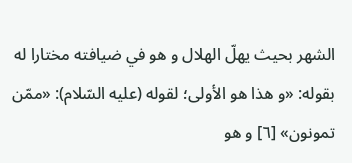الشهر بحيث يهلّ الهلال و هو في ضيافته مختارا له بقوله: «و هذا هو الأولى؛ لقوله (عليه السّلام): «ممّن تمونون» [٦] و هو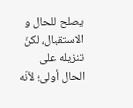يصلح للحال و الاستقبال، لكنّ تنزيله على الحال أولى؛ لأنّه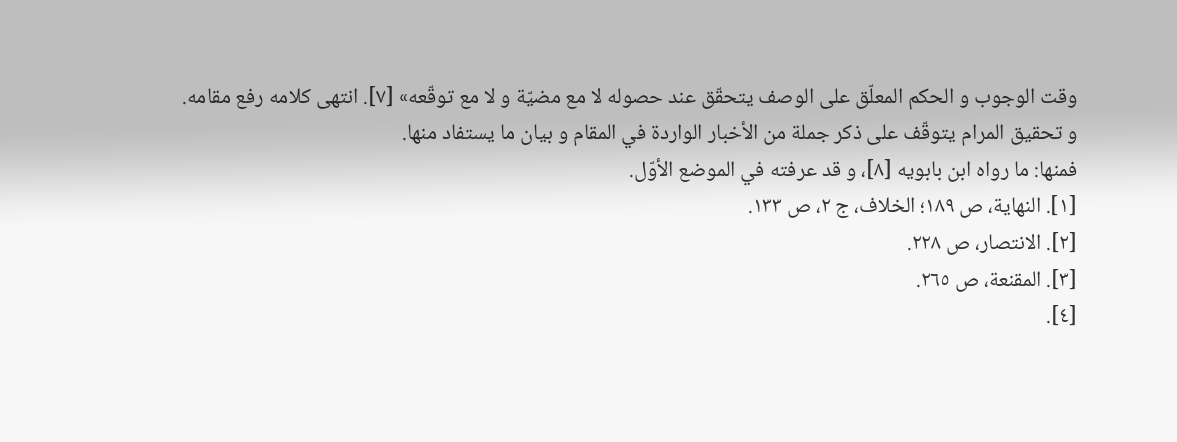وقت الوجوب و الحكم المعلّق على الوصف يتحقّق عند حصوله لا مع مضيّة و لا مع توقّعه» [٧]. انتهى كلامه رفع مقامه.
و تحقيق المرام يتوقّف على ذكر جملة من الأخبار الواردة في المقام و بيان ما يستفاد منها.
فمنها: ما رواه ابن بابويه [٨]، و قد عرفته في الموضع الأوّل.
[١]. النهاية، ص ١٨٩؛ الخلاف، ج ٢، ص ١٣٣.
[٢]. الانتصار، ص ٢٢٨.
[٣]. المقنعة، ص ٢٦٥.
[٤].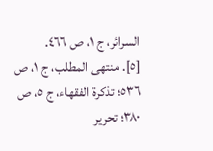السرائر، ج ١، ص ٤٦٦.
[٥]. منتهى المطلب، ج ١، ص ٥٣٦؛ تذكرة الفقهاء، ج ٥، ص ٣٨٠؛ تحرير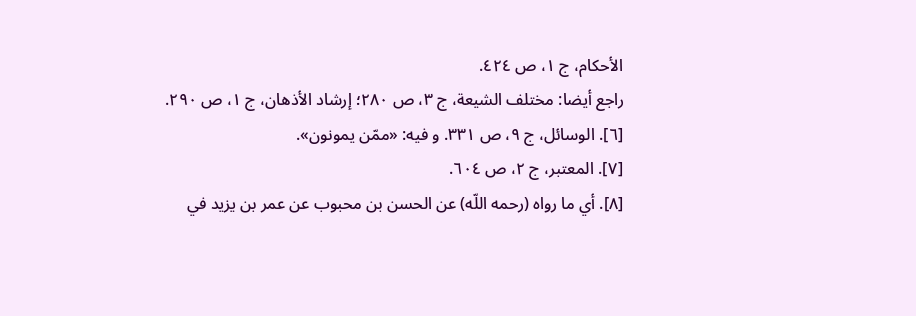الأحكام، ج ١، ص ٤٢٤.
راجع أيضا: مختلف الشيعة، ج ٣، ص ٢٨٠؛ إرشاد الأذهان، ج ١، ص ٢٩٠.
[٦]. الوسائل، ج ٩، ص ٣٣١. و فيه: «ممّن يمونون».
[٧]. المعتبر، ج ٢، ص ٦٠٤.
[٨]. أي ما رواه (رحمه اللّه) عن الحسن بن محبوب عن عمر بن يزيد في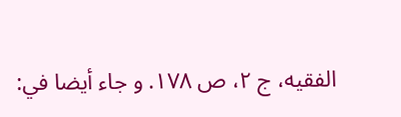الفقيه، ج ٢، ص ١٧٨. و جاء أيضا في: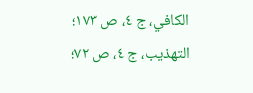الكافي، ج ٤، ص ١٧٣؛ التهذيب، ج ٤، ص ٧٢؛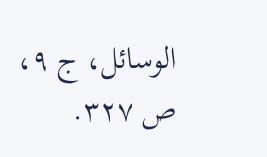الوسائل، ج ٩، ص ٣٢٧.